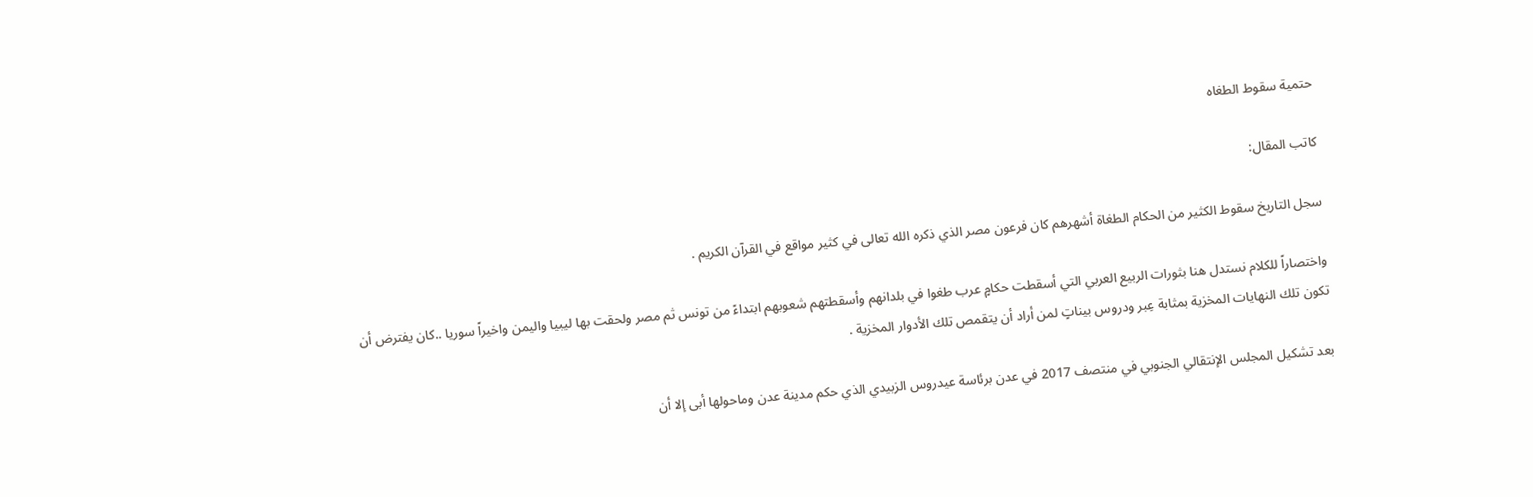حتمية سقوط الطغاه

كاتب المقال:

سجل التاريخ سقوط الكثير من الحكام الطغاة أشهرهم كان فرعون مصر الذي ذكره الله تعالى في كثير مواقع في القرآن الكريم .

واختصاراً للكلام نستدل هنا بثورات الربيع العربي التي أسقطت حكامٍ عرب طغوا في بلدانهم وأسقطتهم شعوبهم ابتداءً من تونس ثم مصر ولحقت بها ليبيا واليمن واخيراً سوريا ..كان يفترض أن تكون تلك النهايات المخزية بمثابة عِبر ودروس بيناتٍ لمن أراد أن يتقمص تلك الأدوار المخزية .

بعد تشكيل المجلس الإنتقالي الجنوبي في منتصف 2017 في عدن برئاسة عيدروس الزبيدي الذي حكم مدينة عدن وماحولها أبى إلا أن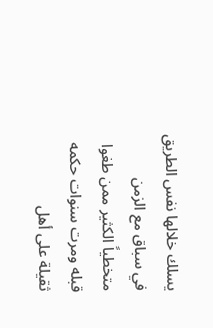يسلك خلالها نفس الطريق في سباق مع الزمن متخطياً الكثير ممن طغوا قبله ومرت سنوات حكمه ثقيلة على أهل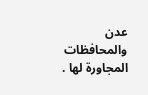عدن والمحافظات المجاورة لها .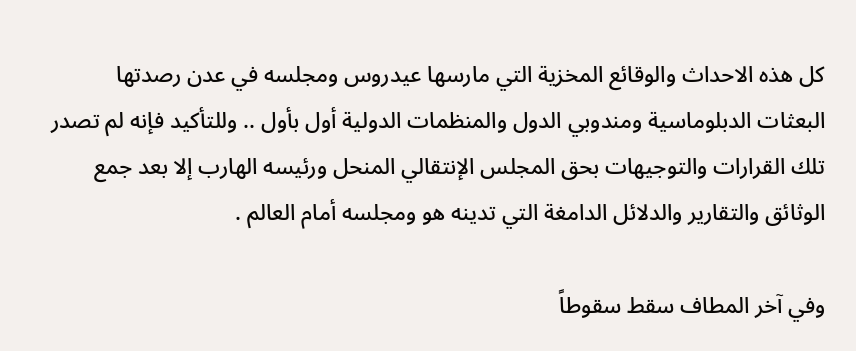كل هذه الاحداث والوقائع المخزية التي مارسها عيدروس ومجلسه في عدن رصدتها البعثات الدبلوماسية ومندوبي الدول والمنظمات الدولية أول بأول .. وللتأكيد فإنه لم تصدر تلك القرارات والتوجيهات بحق المجلس الإنتقالي المنحل ورئيسه الهارب إلا بعد جمع الوثائق والتقارير والدلائل الدامغة التي تدينه هو ومجلسه أمام العالم .

وفي آخر المطاف سقط سقوطاً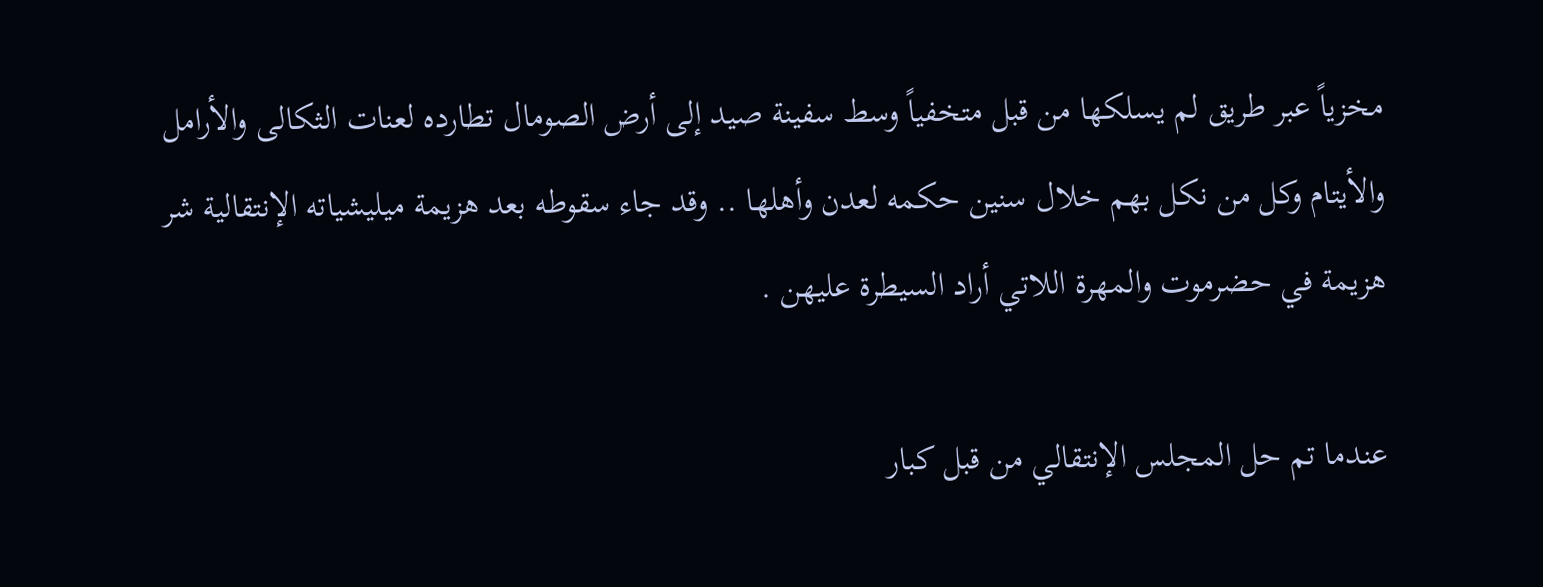مخزياً عبر طريق لم يسلكها من قبل متخفياً وسط سفينة صيد إلى أرض الصومال تطارده لعنات الثكالى والأرامل والأيتام وكل من نكل بهم خلال سنين حكمه لعدن وأهلها .. وقد جاء سقوطه بعد هزيمة ميليشياته الإنتقالية شر هزيمة في حضرموت والمهرة اللاتي أراد السيطرة عليهن .

عندما تم حل المجلس الإنتقالي من قبل كبار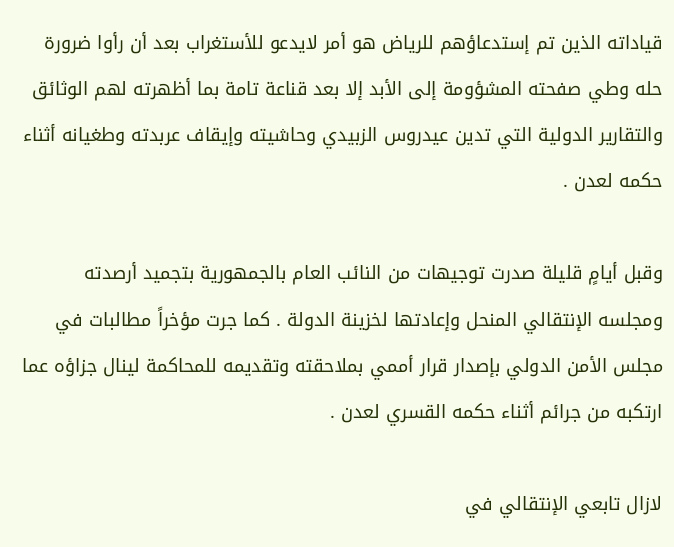قياداته الذين تم إستدعاؤهم للرياض هو أمر لايدعو للأستغراب بعد أن رأوا ضرورة حله وطي صفحته المشؤومة إلى الأبد إلا بعد قناعة تامة بما أظهرته لهم الوثائق والتقارير الدولية التي تدين عيدروس الزبيدي وحاشيته وإيقاف عربدته وطغيانه أثناء حكمه لعدن .

وقبل أيامٍ قليلة صدرت توجيهات من النائب العام بالجمهورية بتجميد أرصدته ومجلسه الإنتقالي المنحل وإعادتها لخزينة الدولة . كما جرت مؤخراً مطالبات في مجلس الأمن الدولي بإصدار قرار أممي بملاحقته وتقديمه للمحاكمة لينال جزاؤه عما ارتكبه من جرائم أثناء حكمه القسري لعدن .

لازال تابعي الإنتقالي في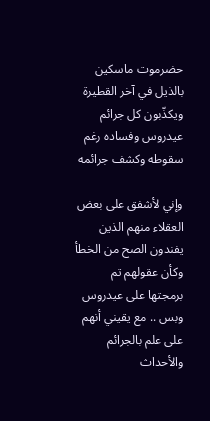حضرموت ماسكين بالذيل في آخر القطيرة ويكذّبون كل جرائم عيدروس وفساده رغم سقوطه وكشف جرائمه

وإني لأشفق على بعض العقلاء منهم الذين يفندون الصح من الخطأ وكأن عقولهم تم برمجتها على عيدروس وبس .. مع يقيني أنهم على علم بالجرائم والأحداث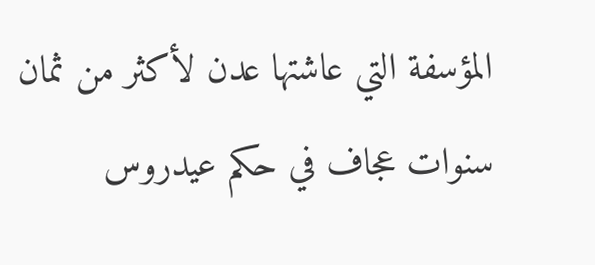المؤسفة التي عاشتها عدن لأكثر من ثمان سنوات عجاف في حكم عيدروس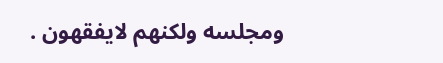ومجلسه ولكنهم لايفقهون .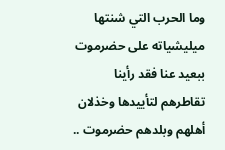وما الحرب التي شنتها ميليشياته على حضرموت ببعيد عنا فقد رأينا تقاطرهم لتأييدها وخذلان أهلهم وبلدهم حضرموت ..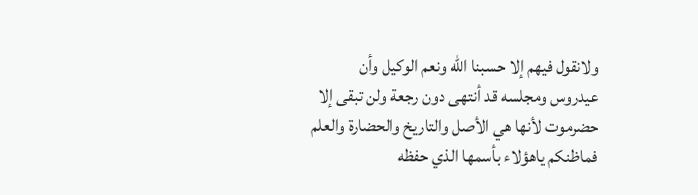ولانقول فيهم إلا حسبنا الله ونعم الوكيل وأن عيدروس ومجلسه قد أنتهى دون رجعة ولن تبقى إلا حضرموت لأنها هي الأصل والتاريخ والحضارة والعلم فماظنكم ياهؤلاء بأسمها الذي حفظه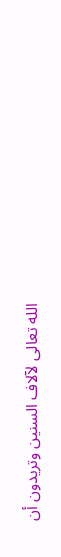الله تعالى لآلاف السنين وتريدون أن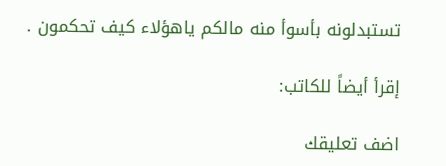تستبدلونه بأسوأ منه مالكم ياهؤلاء كيف تحكمون .

إقرأ أيضاً للكاتب:

اضف تعليقك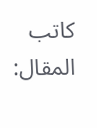كاتب المقال: